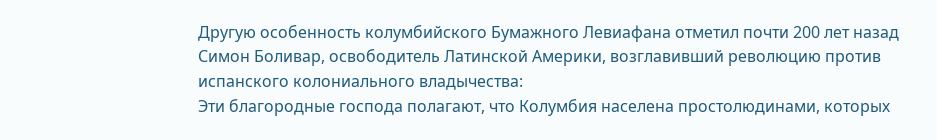Другую особенность колумбийского Бумажного Левиафана отметил почти 200 лет назад Симон Боливар, освободитель Латинской Америки, возглавивший революцию против испанского колониального владычества:
Эти благородные господа полагают, что Колумбия населена простолюдинами, которых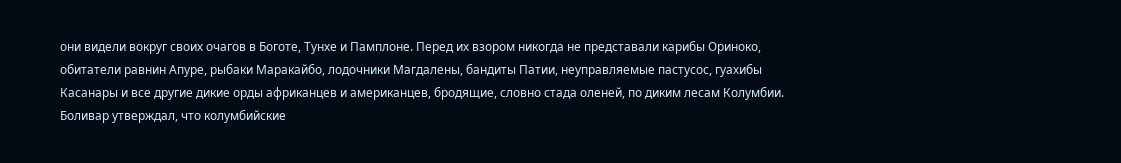они видели вокруг своих очагов в Боготе, Тунхе и Памплоне. Перед их взором никогда не представали карибы Ориноко, обитатели равнин Апуре, рыбаки Маракайбо, лодочники Магдалены, бандиты Патии, неуправляемые пастусос, гуахибы Касанары и все другие дикие орды африканцев и американцев, бродящие, словно стада оленей, по диким лесам Колумбии.
Боливар утверждал, что колумбийские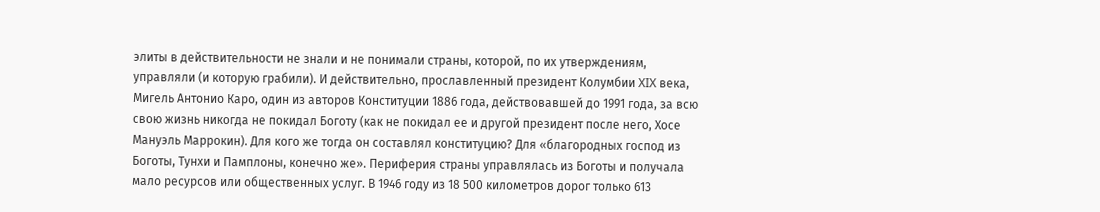элиты в действительности не знали и не понимали страны, которой, по их утверждениям, управляли (и которую грабили). И действительно, прославленный президент Колумбии XIX века, Мигель Антонио Каро, один из авторов Конституции 1886 года, действовавшей до 1991 года, за всю свою жизнь никогда не покидал Боготу (как не покидал ее и другой президент после него, Хосе Мануэль Маррокин). Для кого же тогда он составлял конституцию? Для «благородных господ из Боготы, Тунхи и Памплоны, конечно же». Периферия страны управлялась из Боготы и получала мало ресурсов или общественных услуг. В 1946 году из 18 500 километров дорог только 613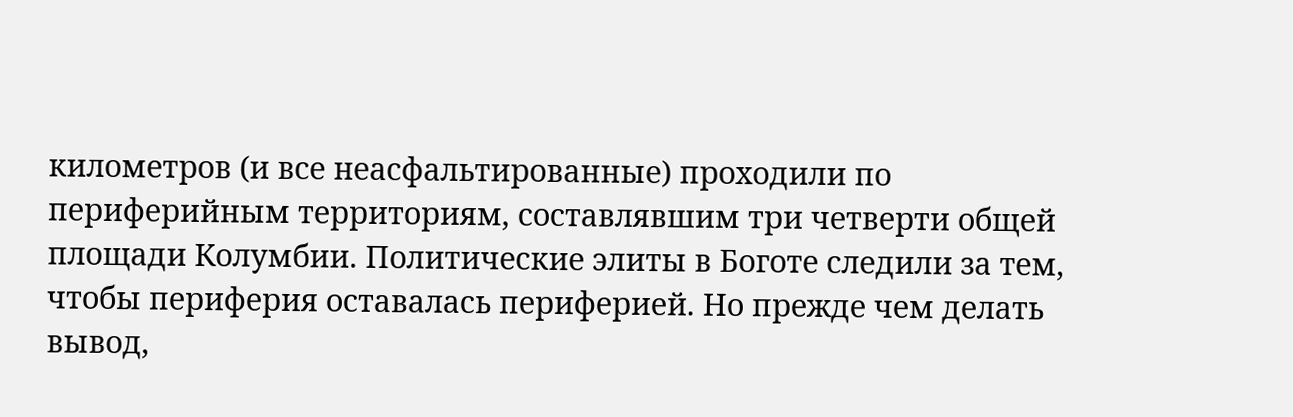километров (и все неасфальтированные) проходили по периферийным территориям, составлявшим три четверти общей площади Колумбии. Политические элиты в Боготе следили за тем, чтобы периферия оставалась периферией. Но прежде чем делать вывод,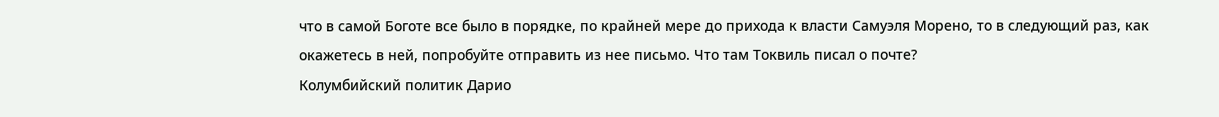что в самой Боготе все было в порядке, по крайней мере до прихода к власти Самуэля Морено, то в следующий раз, как окажетесь в ней, попробуйте отправить из нее письмо. Что там Токвиль писал о почте?
Колумбийский политик Дарио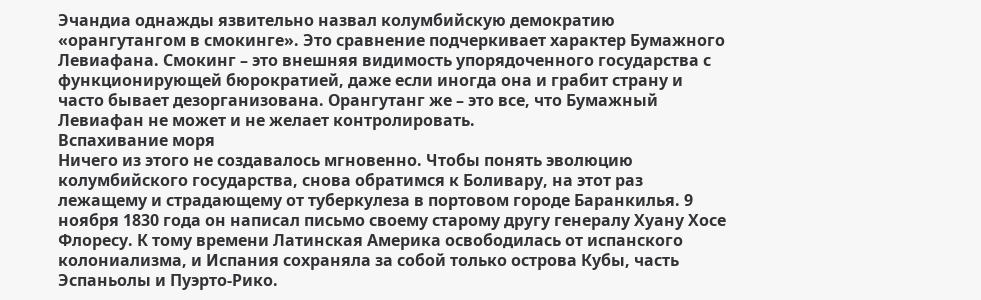Эчандиа однажды язвительно назвал колумбийскую демократию «орангутангом в смокинге». Это сравнение подчеркивает характер Бумажного Левиафана. Смокинг – это внешняя видимость упорядоченного государства с функционирующей бюрократией, даже если иногда она и грабит страну и часто бывает дезорганизована. Орангутанг же – это все, что Бумажный Левиафан не может и не желает контролировать.
Вспахивание моря
Ничего из этого не создавалось мгновенно. Чтобы понять эволюцию колумбийского государства, снова обратимся к Боливару, на этот раз лежащему и страдающему от туберкулеза в портовом городе Баранкилья. 9 ноября 1830 года он написал письмо своему старому другу генералу Хуану Хосе Флоресу. К тому времени Латинская Америка освободилась от испанского колониализма, и Испания сохраняла за собой только острова Кубы, часть Эспаньолы и Пуэрто-Рико.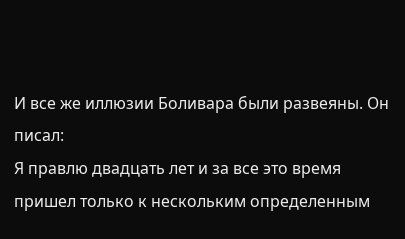И все же иллюзии Боливара были развеяны. Он писал:
Я правлю двадцать лет и за все это время пришел только к нескольким определенным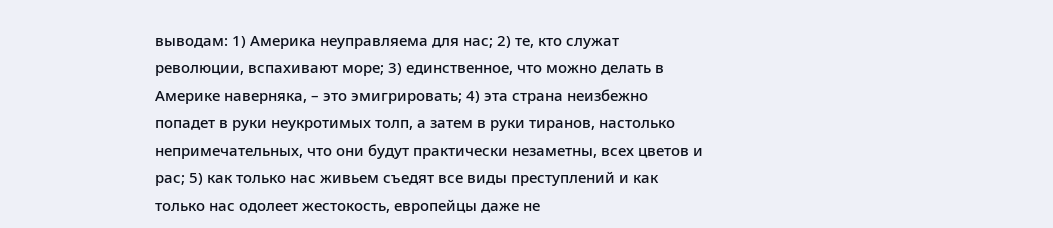выводам: 1) Америка неуправляема для нас; 2) те, кто служат революции, вспахивают море; 3) единственное, что можно делать в Америке наверняка, – это эмигрировать; 4) эта страна неизбежно попадет в руки неукротимых толп, а затем в руки тиранов, настолько непримечательных, что они будут практически незаметны, всех цветов и рас; 5) как только нас живьем съедят все виды преступлений и как только нас одолеет жестокость, европейцы даже не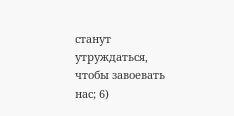станут утруждаться, чтобы завоевать нас; 6)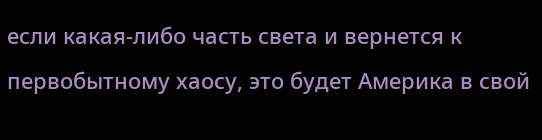если какая-либо часть света и вернется к первобытному хаосу, это будет Америка в свой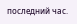последний час.